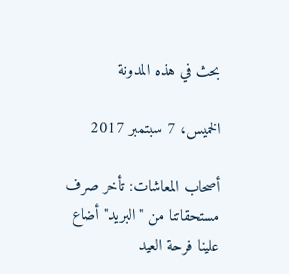بحث في هذه المدونة

الخميس، 7 سبتمبر 2017

أصحاب المعاشات: تأخر صرف مستحقاتنا من "البريد" أضاع علينا فرحة العيد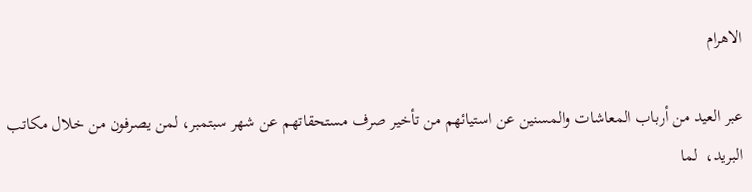الاهرام

عبر العيد من أرباب المعاشات والمسنين عن استيائهم من تأخير صرف مستحقاتهم عن شهر سبتمبر، لمن يصرفون من خلال مكاتب البريد،  لما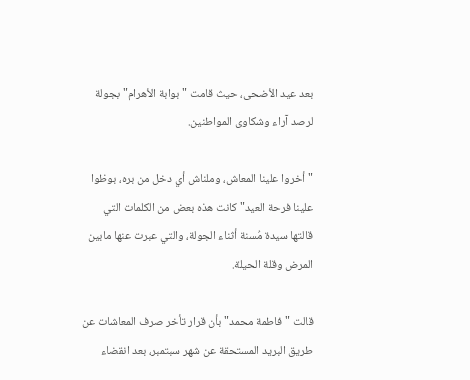بعد عيد الأضحى، حيث قامت "بوابة الأهرام" بجولة لرصد آراء وشكاوى المواطنين.

"أخروا علينا المعاش، وملناش أي دخل من بره، بوظوا علينا فرحة العيد" كانت هذه بعض من الكلمات التي قالتها سيدة مُسنة أثناء الجولة، والتي عبرت عنها مابين المرض وقلة الحيلة.

قالت "فاطمة محمد" بأن قرار تأخر صرف المعاشات عن طريق البريد المستحقة عن شهر سبتمبر، بعد انقضاء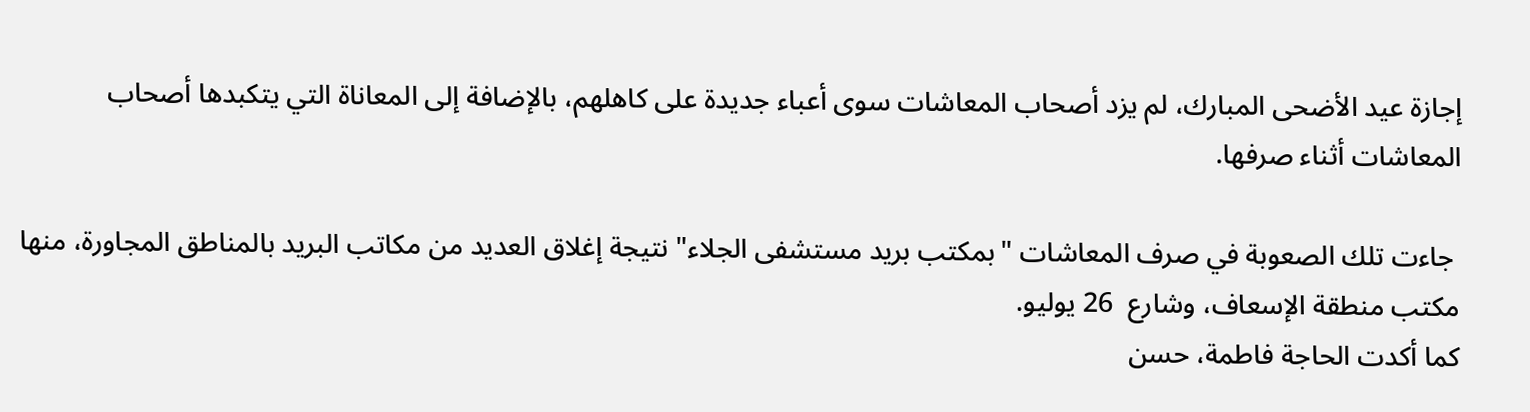إجازة عيد الأضحى المبارك، لم يزد أصحاب المعاشات سوى أعباء جديدة على كاهلهم، بالإضافة إلى المعاناة التي يتكبدها أصحاب المعاشات أثناء صرفها.

 جاءت تلك الصعوبة في صرف المعاشات "بمكتب بريد مستشفى الجلاء" نتيجة إغلاق العديد من مكاتب البريد بالمناطق المجاورة، منها مكتب منطقة الإسعاف، وشارع  26 يوليو.
كما أكدت الحاجة فاطمة، حسن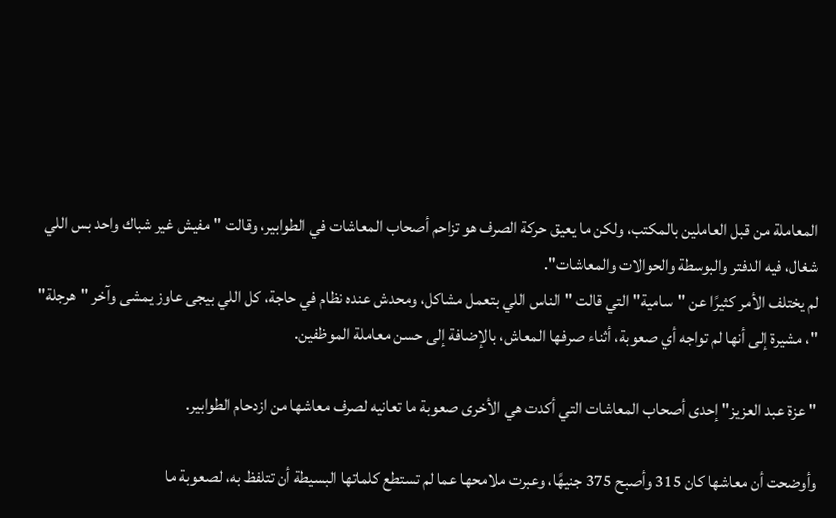المعاملة من قبل العاملين بالمكتب، ولكن ما يعيق حركة الصرف هو تزاحم أصحاب المعاشات في الطوابير، وقالت "مفيش غير شباك واحد بس اللي شغال، فيه الدفتر والبوسطة والحوالات والمعاشات".
لم يختلف الأمر كثيرًا عن "سامية" التي قالت "الناس اللي بتعمل مشاكل، ومحدش عنده نظام في حاجة، كل اللي بيجى عاوز يمشى وآخر "هرجلة" "، مشيرة إلى أنها لم تواجه أي صعوبة، أثناء صرفها المعاش، بالإضافة إلى حسن معاملة الموظفين.

" عزة عبد العزيز" إحدى أصحاب المعاشات التي أكدت هي الأخرى صعوبة ما تعانيه لصرف معاشها من ازدحام الطوابير.

وأوضحت أن معاشها كان 315 وأصبح 375 جنيهًا، وعبرت ملامحها عما لم تستطع كلماتها البسيطة أن تتلفظ به، لصعوبة ما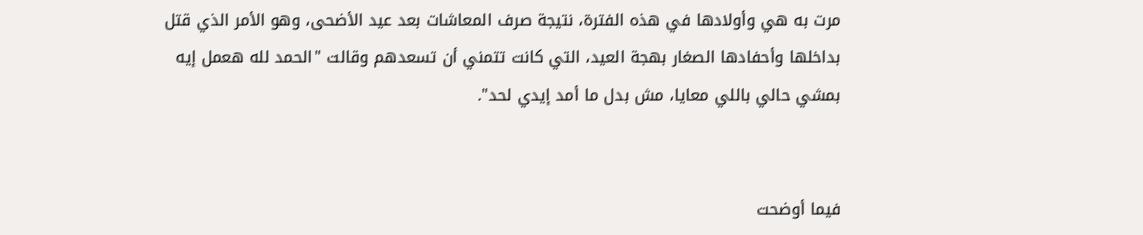مرت به هي وأولادها في هذه الفترة، نتيجة صرف المعاشات بعد عيد الأضحى، وهو الأمر الذي قتل بداخلها وأحفادها الصغار بهجة العيد، التي كانت تتمني أن تسعدهم وقالت "الحمد لله هعمل إيه بمشي حالي باللي معايا، مش بدل ما أمد إيدي لحد".


فيما أوضحت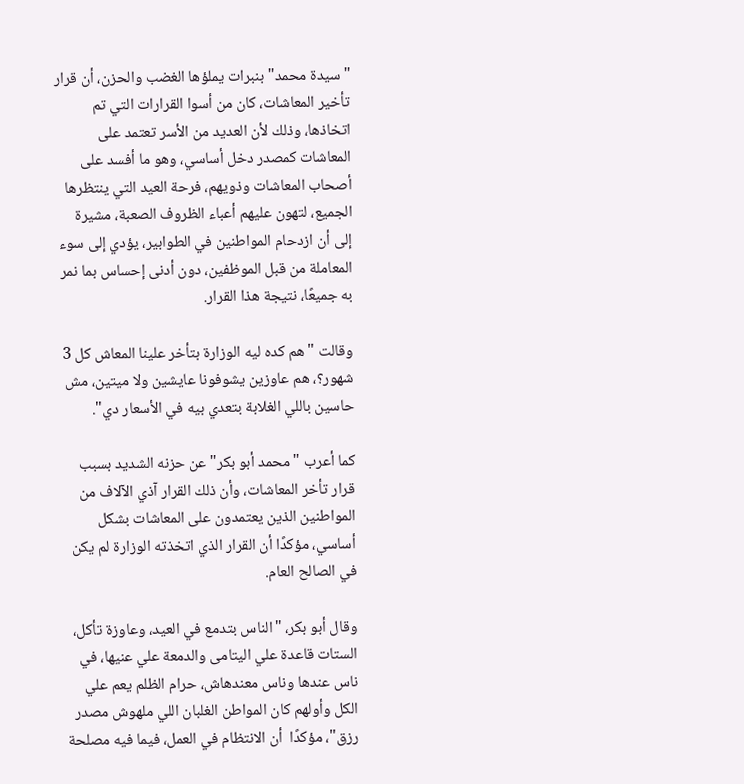"سيدة محمد" بنبرات يملؤها الغضب والحزن، أن قرار تأخير المعاشات، كان من أسوا القرارات التي تم اتخاذها، وذلك لأن العديد من الأسر تعتمد على المعاشات كمصدر دخل أساسي، وهو ما أفسد على أصحاب المعاشات وذويهم، فرحة العيد التي ينتظرها الجميع، لتهون عليهم أعباء الظروف الصعبة، مشيرة إلى أن ازدحام المواطنين في الطوابير، يؤدي إلى سوء المعاملة من قبل الموظفين، دون أدنى إحساس بما نمر به جميعًا، نتيجة هذا القرار.

وقالت "هم كده ليه الوزارة بتأخر علينا المعاش كل 3 شهور؟، هم عاوزين يشوفونا عايشين ولا ميتين، مش حاسين باللي الغلابة بتعدي بيه في الأسعار دي".

كما أعرب "محمد أبو بكر" عن حزنه الشديد بسبب قرار تأخر المعاشات، وأن ذلك القرار آذي الآلاف من المواطنين الذين يعتمدون على المعاشات بشكل أساسي، مؤكدًا أن القرار الذي اتخذته الوزارة لم يكن في الصالح العام.

وقال أبو بكر، "الناس بتدمع في العيد، وعاوزة تأكل، الستات قاعدة علي اليتامى والدمعة علي عنيها، في ناس عندها وناس معندهاش، حرام الظلم يعم علي الكل وأولهم كان المواطن الغلبان اللي ملهوش مصدر رزق"، مؤكدًا  أن الانتظام في العمل، فيما فيه مصلحة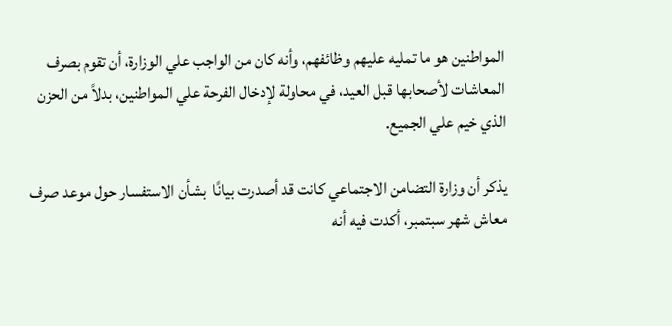المواطنين هو ما تمليه عليهم وظائفهم، وأنه كان من الواجب علي الوزارة، أن تقوم بصرف المعاشات لأصحابها قبل العيد، في محاولة لإدخال الفرحة علي المواطنين، بدلاً من الحزن الذي خيم علي الجميع.

يذكر أن وزارة التضامن الاجتماعي كانت قد أصدرت بيانًا  بشأن الاستفسار حول موعد صرف معاش شهر سبتمبر، أكدت فيه أنه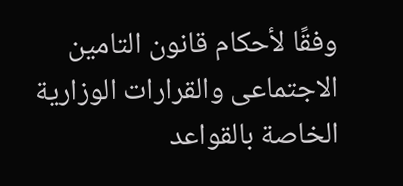وفقًا لأحكام قانون التامين الاجتماعى والقرارات الوزارية الخاصة بالقواعد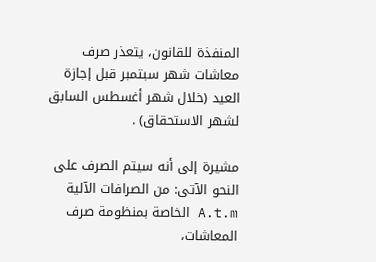المنفذة للقانون، يتعذر صرف معاشات شهر سبتمبر قبل إجازة العيد (خلال شهر أغسطس السابق لشهر الاستحقاق) .

مشيرة إلى أنه سيتم الصرف على النحو الآتى: من الصرافات الآلية A.t.m الخاصة بمنظومة صرف المعاشات،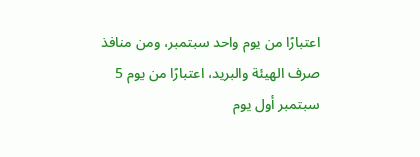اعتبارًا من يوم واحد سبتمبر، ومن منافذ صرف الهيئة والبريد، اعتبارًا من يوم 5 سبتمبر أول يوم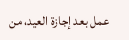عمل بعد إجازة العيد، من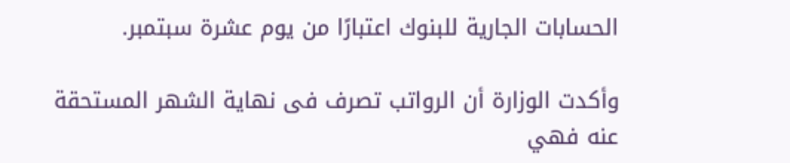الحسابات الجارية للبنوك اعتبارًا من يوم عشرة سبتمبر.

وأكدت الوزارة أن الرواتب تصرف فى نهاية الشهر المستحقة عنه فهي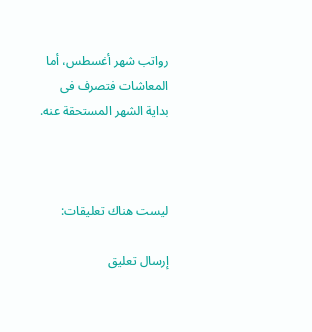رواتب شهر أغسطس، أما المعاشات فتصرف فى بداية الشهر المستحقة عنه.



ليست هناك تعليقات:

إرسال تعليق